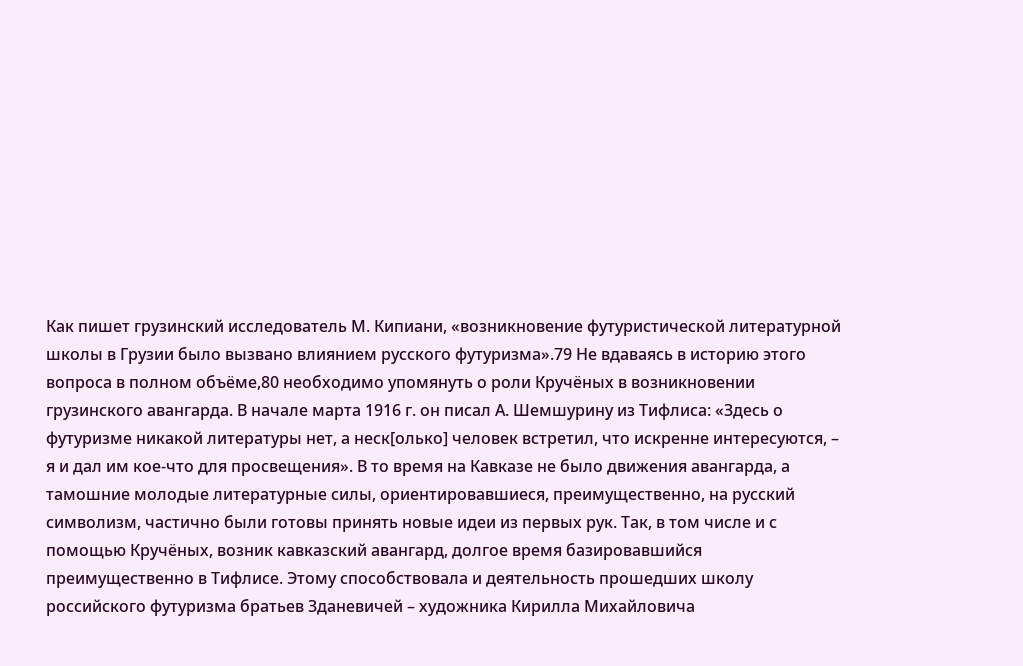Как пишет грузинский исследователь М. Кипиани, «возникновение футуристической литературной школы в Грузии было вызвано влиянием русского футуризма».79 Не вдаваясь в историю этого вопроса в полном объёме,80 необходимо упомянуть о роли Кручёных в возникновении грузинского авангарда. В начале марта 1916 г. он писал А. Шемшурину из Тифлиса: «Здесь о футуризме никакой литературы нет, а неск[олько] человек встретил, что искренне интересуются, – я и дал им кое-что для просвещения». В то время на Кавказе не было движения авангарда, а тамошние молодые литературные силы, ориентировавшиеся, преимущественно, на русский символизм, частично были готовы принять новые идеи из первых рук. Так, в том числе и с помощью Кручёных, возник кавказский авангард, долгое время базировавшийся преимущественно в Тифлисе. Этому способствовала и деятельность прошедших школу российского футуризма братьев Зданевичей – художника Кирилла Михайловича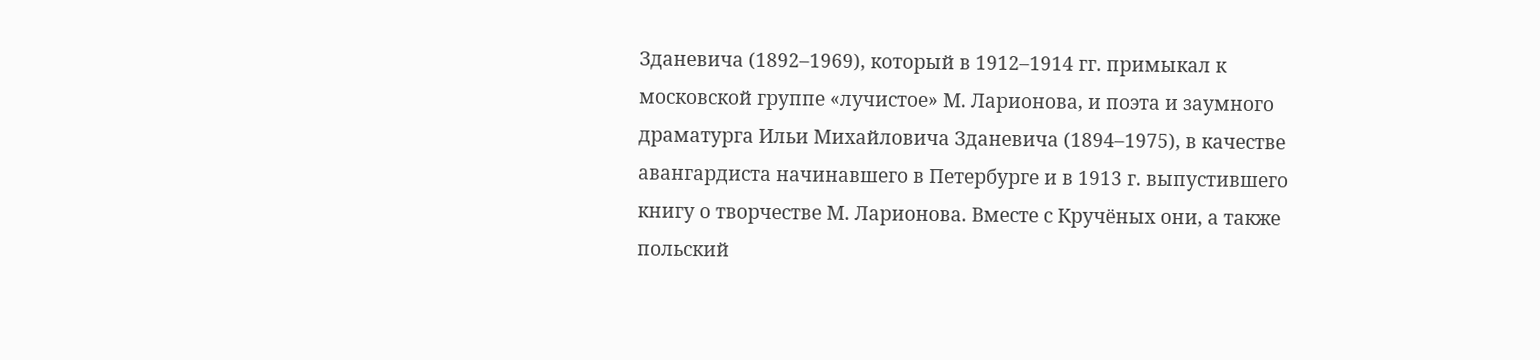Зданевича (1892–1969), который в 1912–1914 гг. примыкал к московской группе «лучистое» М. Ларионова, и поэта и заумного драматурга Ильи Михайловича Зданевича (1894–1975), в качестве авангардиста начинавшего в Петербурге и в 1913 г. выпустившего книгу о творчестве М. Ларионова. Вместе с Кручёных они, а также польский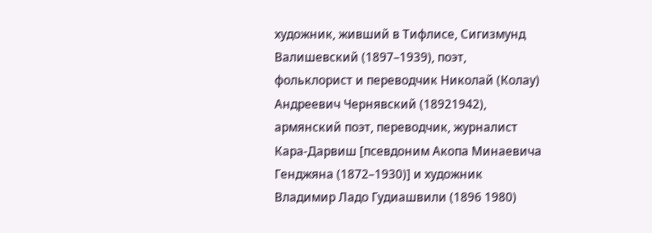художник, живший в Тифлисе, Сигизмунд Валишевский (1897–1939), поэт, фольклорист и переводчик Николай (Колау) Андреевич Чернявский (18921942), армянский поэт, переводчик, журналист Кара-Дарвиш [псевдоним Акопа Минаевича Генджяна (1872–1930)] и художник Владимир Ладо Гудиашвили (1896 1980)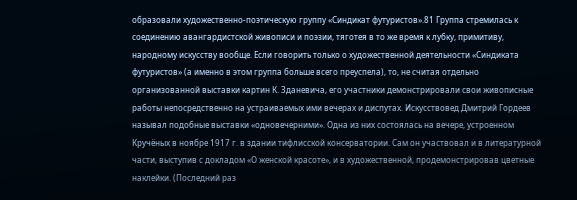образовали художественно-поэтическую группу «Синдикат футуристов».81 Группа стремилась к соединению авангардистской живописи и поэзии, тяготея в то же время к лубку, примитиву, народному искусству вообще. Если говорить только о художественной деятельности «Синдиката футуристов» (а именно в этом группа больше всего преуспела), то, не считая отдельно организованной выставки картин К. Зданевича, его участники демонстрировали свои живописные работы непосредственно на устраиваемых ими вечерах и диспутах. Искусствовед Дмитрий Гордеев называл подобные выставки «одновечерними». Одна из них состоялась на вечере, устроенном Кручёных в ноябре 1917 г. в здании тифлисской консерватории. Сам он участвовал и в литературной части, выступив с докладом «О женской красоте», и в художественной, продемонстрировав цветные наклейки. (Последний раз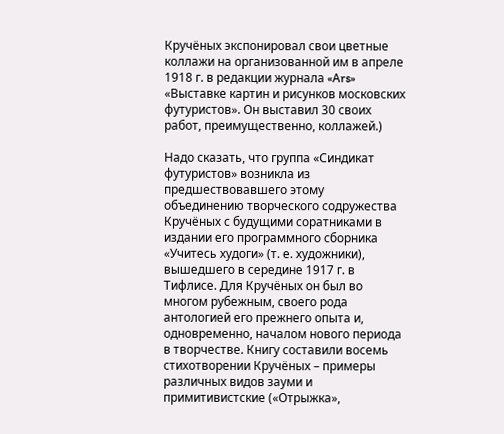Кручёных экспонировал свои цветные коллажи на организованной им в апреле 1918 г. в редакции журнала «Ars» «Выставке картин и рисунков московских футуристов». Он выставил 30 своих работ, преимущественно, коллажей.)

Надо сказать, что группа «Синдикат футуристов» возникла из предшествовавшего этому объединению творческого содружества Кручёных с будущими соратниками в издании его программного сборника «Учитесь худоги» (т. е. художники), вышедшего в середине 1917 г. в Тифлисе. Для Кручёных он был во многом рубежным, своего рода антологией его прежнего опыта и, одновременно, началом нового периода в творчестве. Книгу составили восемь стихотворении Кручёных – примеры различных видов зауми и примитивистские («Отрыжка»,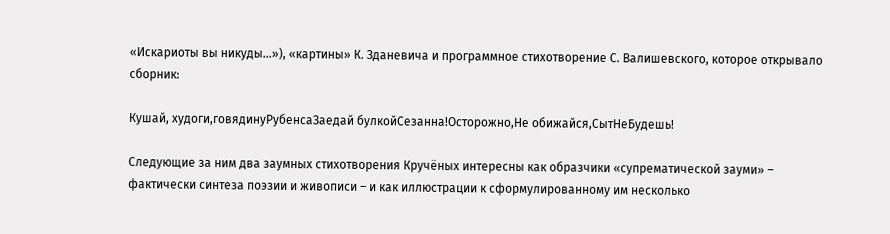«Искариоты вы никуды…»), «картины» К. Зданевича и программное стихотворение С. Валишевского, которое открывало сборник:

Кушай, худоги,говядинуРубенсаЗаедай булкойСезанна!Осторожно,Не обижайся,СытНеБудешь!

Следующие за ним два заумных стихотворения Кручёных интересны как образчики «супрематической зауми» – фактически синтеза поэзии и живописи – и как иллюстрации к сформулированному им несколько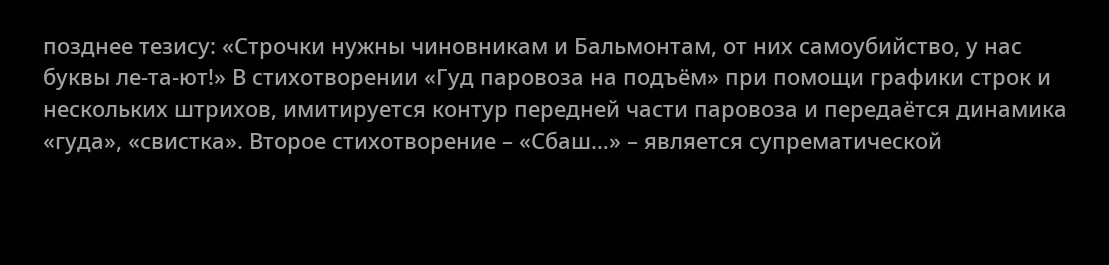позднее тезису: «Строчки нужны чиновникам и Бальмонтам, от них самоубийство, у нас буквы ле-та-ют!» В стихотворении «Гуд паровоза на подъём» при помощи графики строк и нескольких штрихов, имитируется контур передней части паровоза и передаётся динамика «гуда», «свистка». Второе стихотворение – «Сбаш…» – является супрематической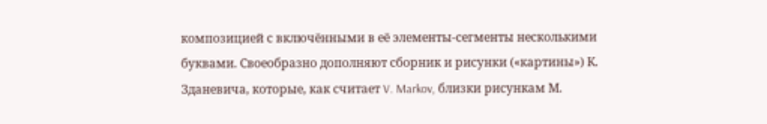композицией с включёнными в её элементы-сегменты несколькими буквами. Своеобразно дополняют сборник и рисунки («картины») К. Зданевича, которые, как считает V. Markov, близки рисункам М.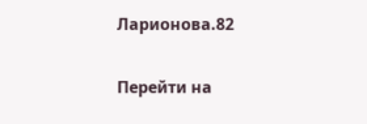Ларионова.82

Перейти на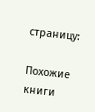страницу:

Похожие книги